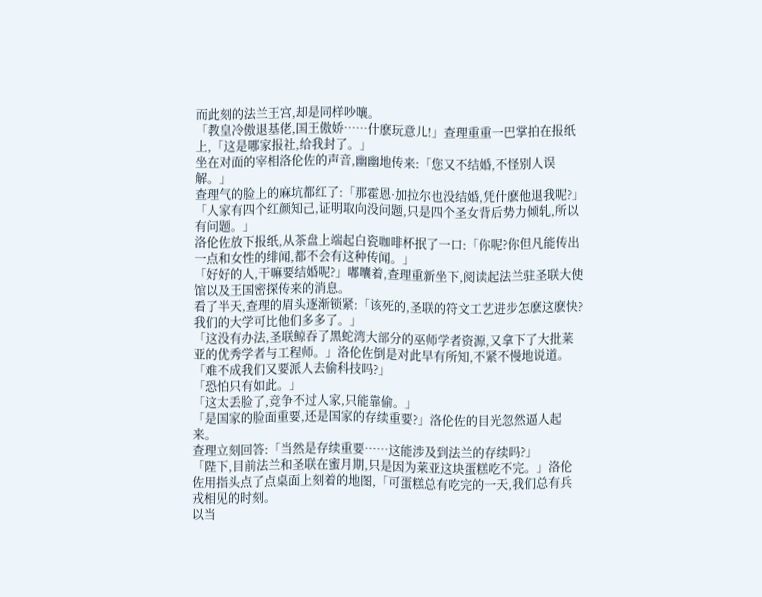而此刻的法兰王宫,却是同样吵嚷。
「教皇冷傲退基佬,国王傲娇……什麽玩意儿!」查理重重一巴掌拍在报纸上,「这是哪家报社,给我封了。」
坐在对面的宰相洛伦佐的声音,幽幽地传来:「您又不结婚,不怪别人误解。」
查理气的脸上的麻坑都红了:「那霍恩·加拉尔也没结婚,凭什麽他退我呢?」
「人家有四个红颜知己,证明取向没问题,只是四个圣女背后势力倾轧,所以有问题。」
洛伦佐放下报纸,从茶盘上端起白瓷咖啡杯抿了一口:「你呢?你但凡能传出一点和女性的绯闻,都不会有这种传闻。」
「好好的人,干嘛要结婚呢?」嘟囔着,查理重新坐下,阅读起法兰驻圣联大使馆以及王国密探传来的消息。
看了半天,查理的眉头逐渐锁紧:「该死的,圣联的符文工艺进步怎麽这麽快?我们的大学可比他们多多了。」
「这没有办法,圣联鲸吞了黑蛇湾大部分的巫师学者资源,又拿下了大批莱亚的优秀学者与工程师。」洛伦佐倒是对此早有所知,不紧不慢地说道。
「难不成我们又要派人去偷科技吗?」
「恐怕只有如此。」
「这太丢脸了,竞争不过人家,只能靠偷。」
「是国家的脸面重要,还是国家的存续重要?」洛伦佐的目光忽然逼人起来。
查理立刻回答:「当然是存续重要……这能涉及到法兰的存续吗?」
「陛下,目前法兰和圣联在蜜月期,只是因为莱亚这块蛋糕吃不完。」洛伦佐用指头点了点桌面上刻着的地图,「可蛋糕总有吃完的一天,我们总有兵戎相见的时刻。
以当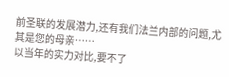前圣联的发展潜力,还有我们法兰内部的问题,尤其是您的母亲……
以当年的实力对比,要不了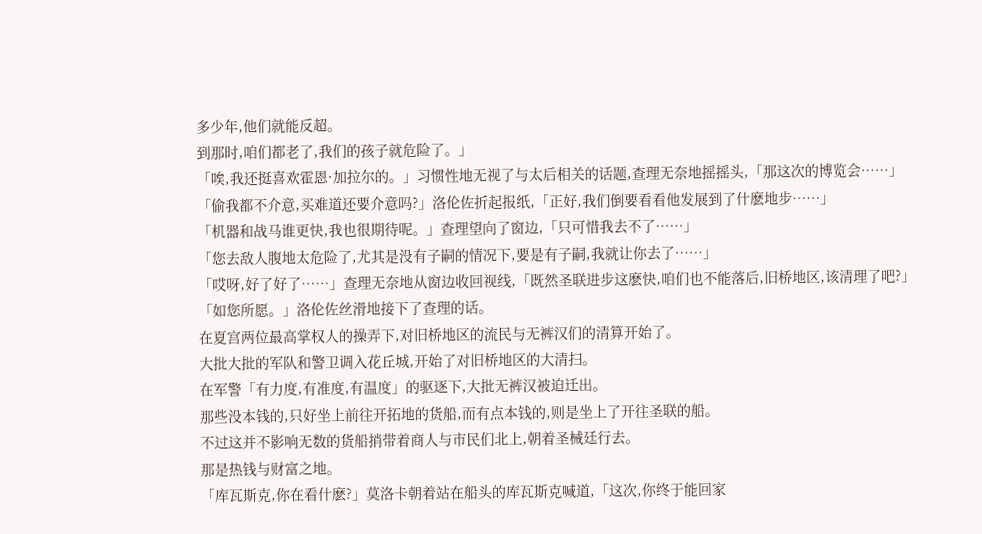多少年,他们就能反超。
到那时,咱们都老了,我们的孩子就危险了。」
「唉,我还挺喜欢霍恩·加拉尔的。」习惯性地无视了与太后相关的话题,查理无奈地摇摇头,「那这次的博览会……」
「偷我都不介意,买难道还要介意吗?」洛伦佐折起报纸,「正好,我们倒要看看他发展到了什麽地步……」
「机器和战马谁更快,我也很期待呢。」查理望向了窗边,「只可惜我去不了……」
「您去敌人腹地太危险了,尤其是没有子嗣的情况下,要是有子嗣,我就让你去了……」
「哎呀,好了好了……」查理无奈地从窗边收回视线,「既然圣联进步这麽快,咱们也不能落后,旧桥地区,该清理了吧?」
「如您所愿。」洛伦佐丝滑地接下了查理的话。
在夏宫两位最高掌权人的操弄下,对旧桥地区的流民与无裤汉们的清算开始了。
大批大批的军队和警卫调入花丘城,开始了对旧桥地区的大清扫。
在军警「有力度,有准度,有温度」的驱逐下,大批无裤汉被迫迁出。
那些没本钱的,只好坐上前往开拓地的货船,而有点本钱的,则是坐上了开往圣联的船。
不过这并不影响无数的货船捎带着商人与市民们北上,朝着圣械廷行去。
那是热钱与财富之地。
「库瓦斯克,你在看什麽?」莫洛卡朝着站在船头的库瓦斯克喊道,「这次,你终于能回家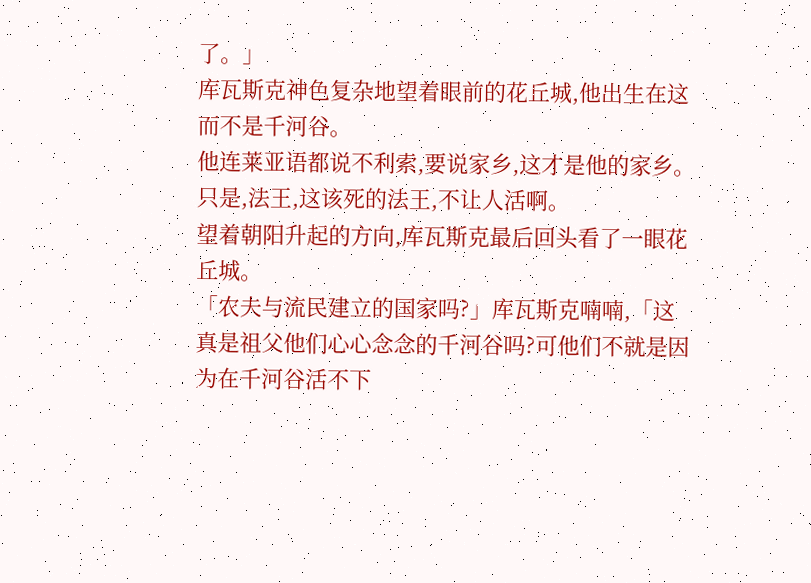了。」
库瓦斯克神色复杂地望着眼前的花丘城,他出生在这而不是千河谷。
他连莱亚语都说不利索,要说家乡,这才是他的家乡。
只是,法王,这该死的法王,不让人活啊。
望着朝阳升起的方向,库瓦斯克最后回头看了一眼花丘城。
「农夫与流民建立的国家吗?」库瓦斯克喃喃,「这真是祖父他们心心念念的千河谷吗?可他们不就是因为在千河谷活不下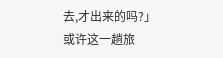去,才出来的吗?」
或许这一趟旅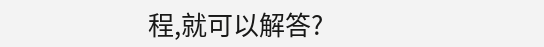程,就可以解答?